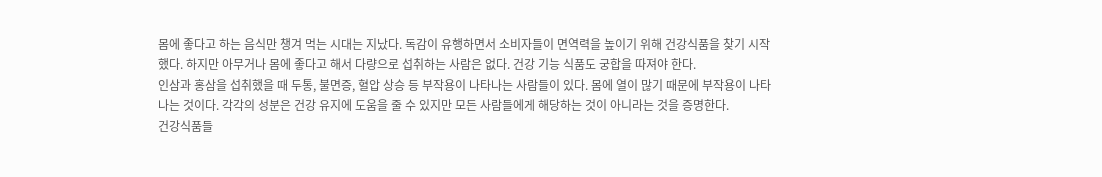몸에 좋다고 하는 음식만 챙겨 먹는 시대는 지났다. 독감이 유행하면서 소비자들이 면역력을 높이기 위해 건강식품을 찾기 시작했다. 하지만 아무거나 몸에 좋다고 해서 다량으로 섭취하는 사람은 없다. 건강 기능 식품도 궁합을 따져야 한다.
인삼과 홍삼을 섭취했을 때 두통, 불면증, 혈압 상승 등 부작용이 나타나는 사람들이 있다. 몸에 열이 많기 때문에 부작용이 나타나는 것이다. 각각의 성분은 건강 유지에 도움을 줄 수 있지만 모든 사람들에게 해당하는 것이 아니라는 것을 증명한다.
건강식품들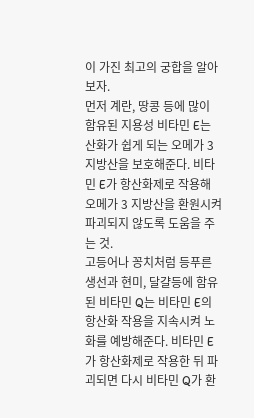이 가진 최고의 궁합을 알아보자.
먼저 계란, 땅콩 등에 많이 함유된 지용성 비타민 E는 산화가 쉽게 되는 오메가 3 지방산을 보호해준다. 비타민 E가 항산화제로 작용해 오메가 3 지방산을 환원시켜 파괴되지 않도록 도움을 주는 것.
고등어나 꽁치처럼 등푸른 생선과 현미, 달걀등에 함유된 비타민 Q는 비타민 E의 항산화 작용을 지속시켜 노화를 예방해준다. 비타민 E가 항산화제로 작용한 뒤 파괴되면 다시 비타민 Q가 환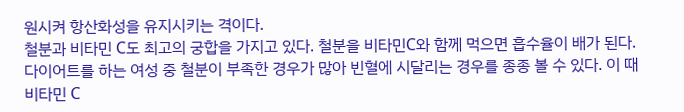원시켜 항산화성을 유지시키는 격이다.
철분과 비타민 C도 최고의 궁합을 가지고 있다. 철분을 비타민C와 함께 먹으면 흡수율이 배가 된다. 다이어트를 하는 여성 중 철분이 부족한 경우가 많아 빈혈에 시달리는 경우를 종종 볼 수 있다. 이 때 비타민 C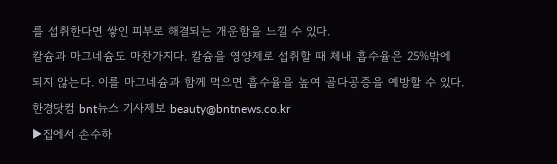를 섭취한다면 쌓인 피부로 해결되는 개운함을 느낄 수 있다.
칼슘과 마그네슘도 마찬가지다. 칼슘을 영양제로 섭취할 때 체내 흡수율은 25%밖에 되지 않는다. 이를 마그네슘과 함께 먹으면 흡수율을 높여 골다공증을 예방할 수 있다.
한경닷컴 bnt뉴스 기사제보 beauty@bntnews.co.kr
▶집에서 손수하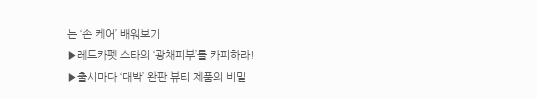는 ‘손 케어’ 배워보기
▶레드카펫 스타의 ‘광채피부’를 카피하라!
▶출시마다 ‘대박’ 완판 뷰티 제품의 비밀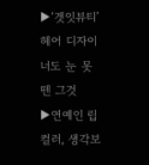▶‘겟잇뷰티’ 헤어 디자이너도 눈 못 뗀 그것
▶연예인 립컬러, 생각보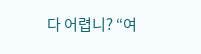다 어렵니? “여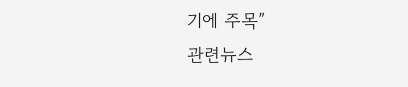기에 주목”
관련뉴스